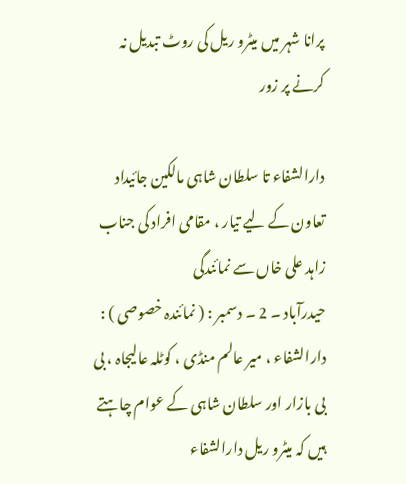پرانا شہر میں میٹرو ریل کی روٹ تبدیل نہ کرنے پر زور

دارالشفاء تا سلطان شاہی مالکین جائیداد تعاون کے لیے تیار ، مقامی افراد کی جناب زاہد علی خاں سے نمائندگی
حیدرآباد ۔ 2 ۔ دسمبر : ( نمائندہ خصوصی ) : دارالشفاء ، میر عالم منڈی ، کوٹلہ عالیجاہ ، بی بی بازار اور سلطان شاہی کے عوام چاہتے ہیں کہ میٹرو ریل دارالشفاء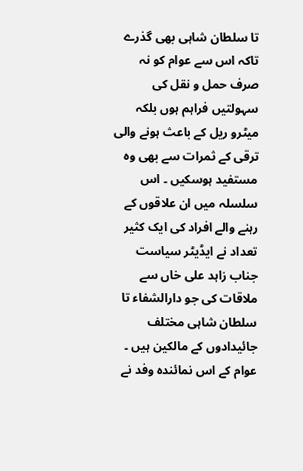تا سلطان شاہی بھی گذرے تاکہ اس سے عوام کو نہ صرف حمل و نقل کی سہولتیں فراہم ہوں بلکہ میٹرو ریل کے باعث ہونے والی ترقی کے ثمرات سے بھی وہ مستفید ہوسکیں ۔ اس سلسلہ میں ان علاقوں کے رہنے والے افراد کی ایک کثیر تعداد نے ایڈیٹر سیاست جناب زاہد علی خاں سے ملاقات کی جو دارالشفاء تا سلطان شاہی مختلف جائیدادوں کے مالکین ہیں ۔ عوام کے اس نمائندہ وفد نے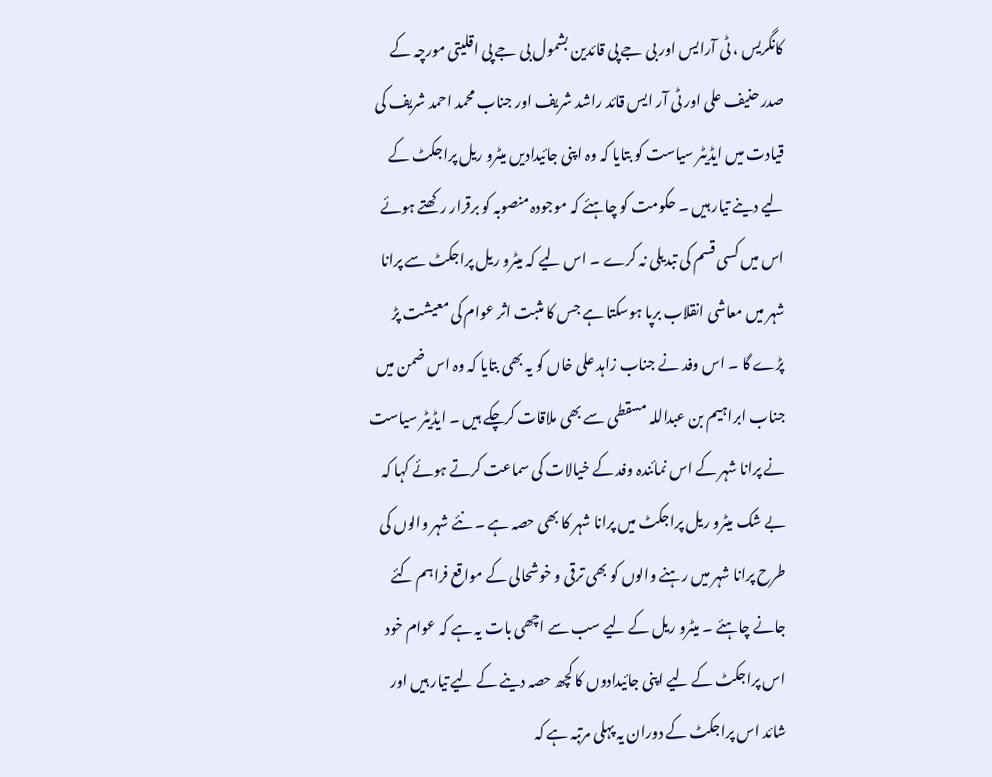کانگریس ، ٹی آرایس اور بی جے پی قائدین بشمول بی جے پی اقلیتی مورچہ کے صدر حنیف علی اور ٹی آر ایس قائد راشد شریف اور جناب محمد احمد شریف کی قیادت میں ایڈیٹر سیاست کو بتایا کہ وہ اپنی جائیدادیں میٹرو ریل پراجکٹ کے لیے دینے تیار ہیں ۔ حکومت کو چاہئے کہ موجودہ منصوبہ کو برقرار رکھتے ہوئے اس میں کسی قسم کی تبدیلی نہ کرے ۔ اس لیے کہ میٹرو ریل پراجکٹ سے پرانا شہر میں معاشی انقلاب برپا ہوسکتا ہے جس کا مثبت اثر عوام کی معیشت پڑ پڑے گا ۔ اس وفد نے جناب زاہد علی خاں کو یہ بھی بتایا کہ وہ اس ضمن میں جناب ابراہیم بن عبداللہ مسقطی سے بھی ملاقات کرچکے ہیں ۔ ایڈیٹر سیاست نے پرانا شہر کے اس نمائندہ وفد کے خیالات کی سماعت کرتے ہوئے کہا کہ بے شک میٹرو ریل پراجکٹ میں پرانا شہر کا بھی حصہ ہے ۔ نئے شہر والوں کی طرح پرانا شہر میں رہنے والوں کو بھی ترقی و خوشحالی کے مواقع فراہم کئے جانے چاہئے ۔ میٹرو ریل کے لیے سب سے اچھی بات یہ ہے کہ عوام خود اس پراجکٹ کے لیے اپنی جائیدادوں کا کچھ حصہ دینے کے لیے تیار ہیں اور شائد اس پراجکٹ کے دوران یہ پہلی مرتبہ ہے کہ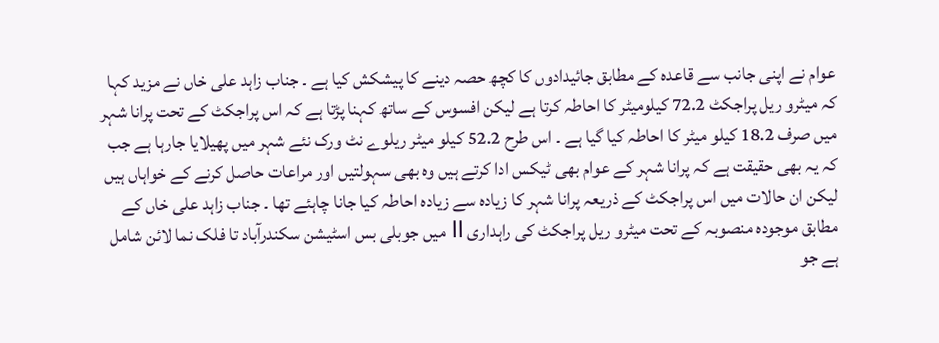عوام نے اپنی جانب سے قاعدہ کے مطابق جائیدادوں کا کچھ حصہ دینے کا پیشکش کیا ہے ۔ جناب زاہد علی خاں نے مزید کہا کہ میٹرو ریل پراجکٹ 72.2 کیلومیٹر کا احاطہ کرتا ہے لیکن افسوس کے ساتھ کہنا پڑتا ہے کہ اس پراجکٹ کے تحت پرانا شہر میں صرف 18.2 کیلو میٹر کا احاطہ کیا گیا ہے ۔ اس طرح 52.2 کیلو میٹر ریلوے نٹ ورک نئے شہر میں پھیلایا جارہا ہے جب کہ یہ بھی حقیقت ہے کہ پرانا شہر کے عوام بھی ٹیکس ادا کرتے ہیں وہ بھی سہولتیں اور مراعات حاصل کرنے کے خواہاں ہیں لیکن ان حالات میں اس پراجکٹ کے ذریعہ پرانا شہر کا زیادہ سے زیادہ احاطہ کیا جانا چاہئے تھا ۔ جناب زاہد علی خاں کے مطابق موجودہ منصوبہ کے تحت میٹرو ریل پراجکٹ کی راہداری II میں جوبلی بس اسٹیشن سکندرآباد تا فلک نما لائن شامل ہے جو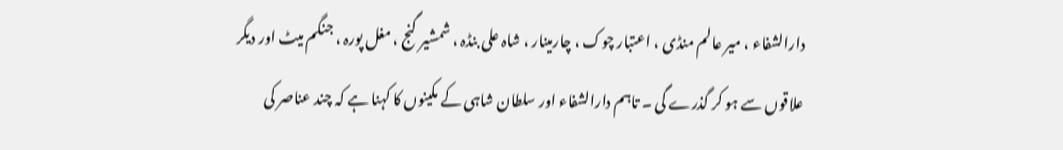دارالشفاء ، میر عالم منڈی ، اعتبار چوک ، چارمینار ، شاہ علی بنڈہ ، شمشیر گنج ، مغل پورہ ، جنگم میٹ اور دیگر علاقوں سے ہو کر گذرے گی ۔ تاہم دارالشفاء اور سلطان شاہی کے مکینوں کا کہنا ہے کہ چند عناصر کی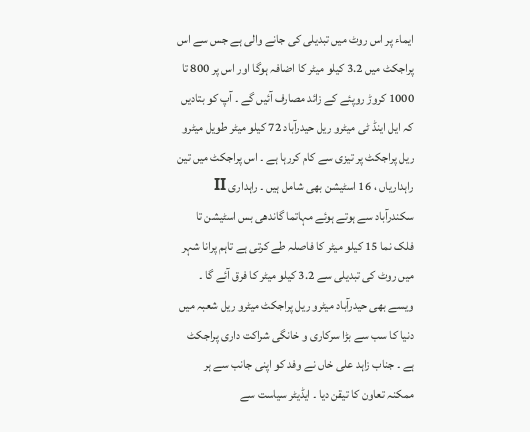ایماء پر اس روٹ میں تبدیلی کی جانے والی ہے جس سے اس پراجکٹ میں 3.2 کیلو میٹر کا اضافہ ہوگا اور اس پر 800 تا 1000 کروڑ روپئے کے زائد مصارف آئیں گے ۔ آپ کو بتادیں کہ ایل اینڈ ٹی میٹرو ریل حیدرآباد 72 کیلو میٹر طویل میٹرو ریل پراجکٹ پر تیزی سے کام کررہا ہے ۔ اس پراجکٹ میں تین راہداریاں ، 16 اسٹیشن بھی شامل ہیں ۔ راہداری II سکندرآباد سے ہوتے ہوئے مہاتما گاندھی بس اسٹیشن تا فلک نما 15 کیلو میٹر کا فاصلہ طے کرتی ہے تاہم پرانا شہر میں روٹ کی تبدیلی سے 3.2 کیلو میٹر کا فرق آئے گا ۔ ویسے بھی حیدرآباد میٹرو ریل پراجکٹ میٹرو ریل شعبہ میں دنیا کا سب سے بڑا سرکاری و خانگی شراکت داری پراجکٹ ہے ۔ جناب زاہد علی خاں نے وفد کو اپنی جانب سے ہر ممکنہ تعاون کا تیقن دیا ۔ ایڈیٹر سیاست سے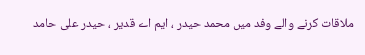ملاقات کرنے والے وفد میں محمد حیدر ، ایم اے قدیر ، حیدر علی حامد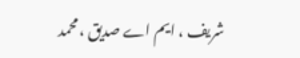شریف ، ایم اے صدیق ، محمد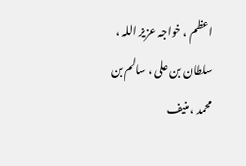اعظم ، خواجہ عزیز اللہ ، سلطان بن علی ، سالم بن محمد ، منیف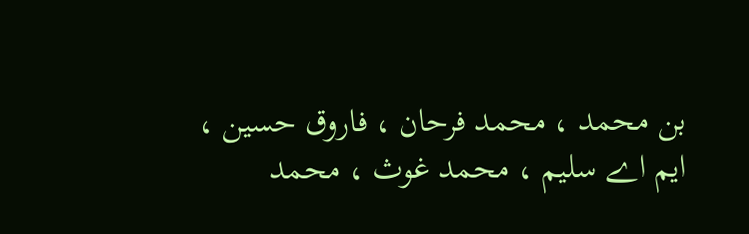بن محمد ، محمد فرحان ، فاروق حسین ، ایم اے سلیم ، محمد غوث ، محمد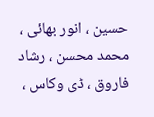حسین ، انور بھائی ، محمد محسن ، رشاد فاروق ، ڈی وکاس ،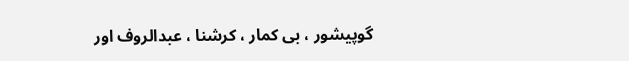گوپیشور ، بی کمار ، کرشنا ، عبدالروف اور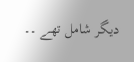دیگر شامل تھے ۔۔